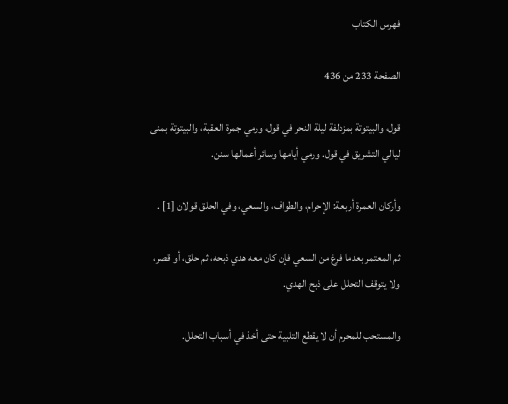فهرس الكتاب

الصفحة 233 من 436

قول، والبيتوتة بمزدلفة ليلة النحر في قول، ورمي جمرة العقبة، والبيتوتة بمنى ليالي التشريق في قول. ورمي أيامها وسائر أعمالها سنن.

وأركان العمرة أربعة: الإحرام، والطواف، والسعي، وفي الحلق قولان [1] .

ثم المعتمر بعدما فرغ من السعي فإن كان معه هدي ذبحه، ثم حلق، أو قصر، ولا يتوقف التحلل على ذبح الهدي.

والمستحب للمحرم أن لا يقطع التلبية حتى أخذ في أسباب التحلل.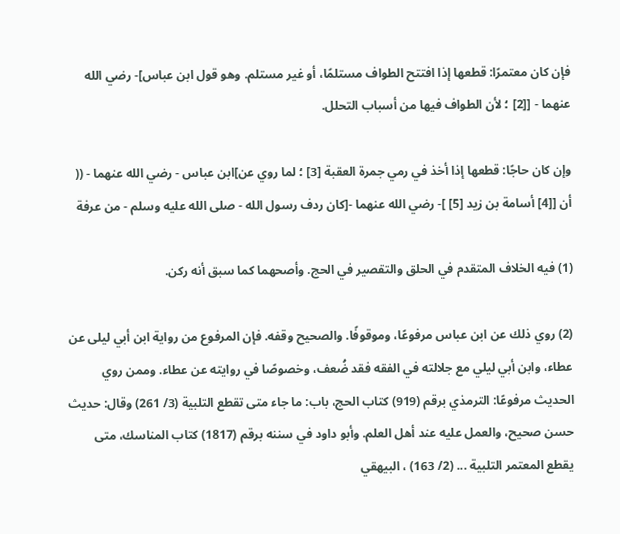فإن كان معتمرًا: قطعها إذا افتتح الطواف مستلمًا، أو غير مستلم. وهو قول ابن عباس]- رضي الله عنهما - [[2] ؛ لأن الطواف فيها من أسباب التحلل.

وإن كان حاجًا: قطعها إذا أخذ في رمي جمرة العقبة [3] ؛ لما روي عن]ابن عباس - رضي الله عنهما - (( أن [[4] أسامة بن زيد [5] ]- رضي الله عنهما -[كان ردف رسول الله - صلى الله عليه وسلم - من عرفة

(1) فيه الخلاف المتقدم في الحلق والتقصير في الحج. وأصحهما كما سبق أنه ركن.

(2) روي ذلك عن ابن عباس مرفوعًا، وموقوفًا. والصحيح وقفه. فإن المرفوع من رواية ابن أبي ليلى عن عطاء، وابن أبي ليلي مع جلالته في الفقه فقد ضُعف، وخصوصًا في روايته عن عطاء. وممن روي الحديث مرفوعًا: الترمذي برقم (919) كتاب الحج، باب: ما جاء متى تقطع التلبية (3/ 261) وقال: حديث حسن صحيح، والعمل عليه عند أهل العلم. وأبو داود في سننه برقم (1817) كتاب المناسك، متى يقطع المعتمر التلبية ... (2/ 163) ، البيهقي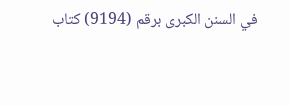في السنن الكبرى برقم (9194) كتاب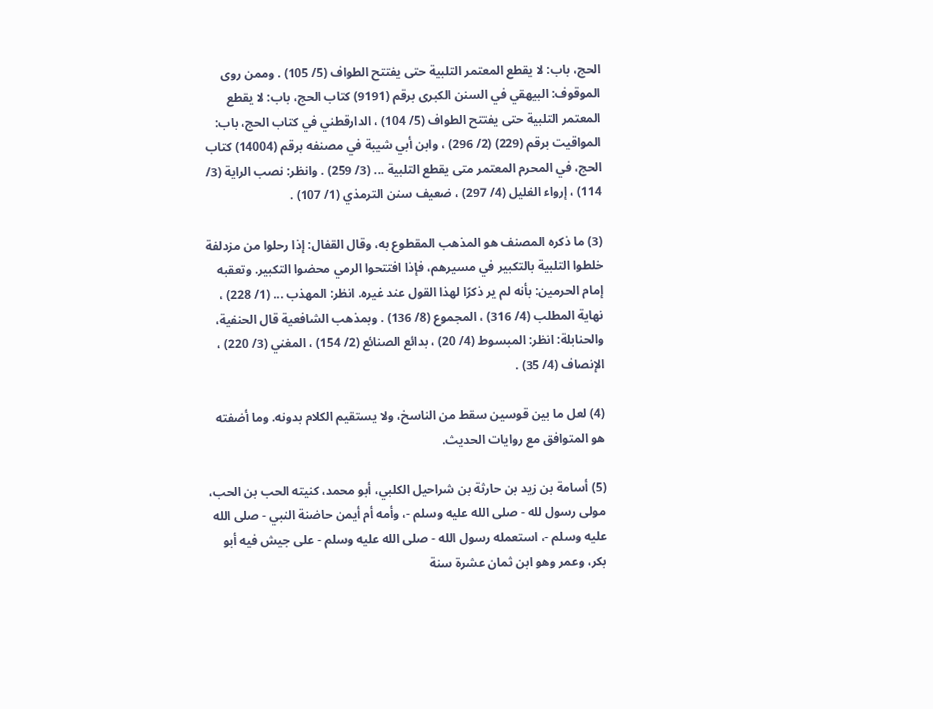الحج، باب: لا يقطع المعتمر التلبية حتى يفتتح الطواف (5/ 105) . وممن روى الموقوف: البيهقي في السنن الكبرى برقم (9191) كتاب الحج، باب: لا يقطع المعتمر التلبية حتى يفتتح الطواف (5/ 104) ، الدارقطني في كتاب الحج، باب: المواقيت برقم (229) (2/ 296) ، وابن أبي شيبة في مصنفه برقم (14004) كتاب الحج، في المحرم المعتمر متى يقطع التلبية ... (3/ 259) . وانظر: نصب الراية (3/ 114) ، إرواء الغليل (4/ 297) ، ضعيف سنن الترمذي (1/ 107) .

(3) ما ذكره المصنف هو المذهب المقطوع به، وقال القفال: إذا رحلوا من مزدلفة خلطوا التلبية بالتكبير في مسيرهم، فإذا افتتحوا الرمي محضوا التكبير. وتعقبه إمام الحرمين: بأنه لم ير ذكرًا لهذا القول عند غيره. انظر: المهذب ... (1/ 228) ، نهاية المطلب (4/ 316) ، المجموع (8/ 136) . وبمذهب الشافعية قال الحنفية، والحنابلة: انظر: المبسوط (4/ 20) ، بدائع الصنائع (2/ 154) ، المغني (3/ 220) ، الإنصاف (4/ 35) .

(4) لعل ما بين قوسين سقط من الناسخ، ولا يستقيم الكلام بدونه. وما أضفته هو المتوافق مع روايات الحديث.

(5) أسامة بن زيد بن حارثة بن شراحيل الكلبي، أبو محمد، كنيته الحب بن الحب، مولى رسول لله - صلى الله عليه وسلم -، وأمه أم أيمن حاضنة النبي - صلى الله عليه وسلم -، استعمله رسول الله - صلى الله عليه وسلم - على جيش فيه أبو بكر، وعمر وهو ابن ثمان عشرة سنة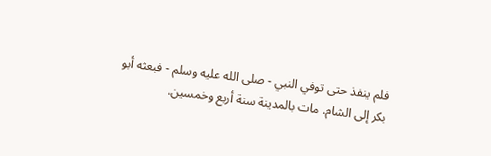فلم ينفذ حتى توفي النبي - صلى الله عليه وسلم - فبعثه أبو بكر إلى الشام. مات بالمدينة سنة أربع وخمسين.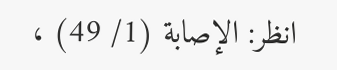انظر: الإصابة (1/ 49) ،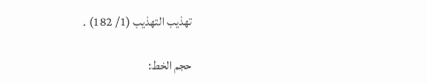تهذيب التهذيب (1/ 182) .

حجم الخط: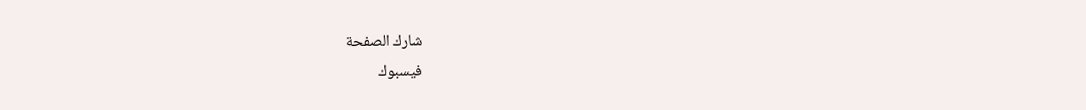شارك الصفحة
فيسبوك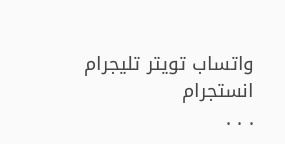واتساب تويتر تليجرام انستجرام
. . .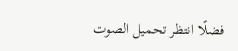فضلًا انتظر تحميل الصوت